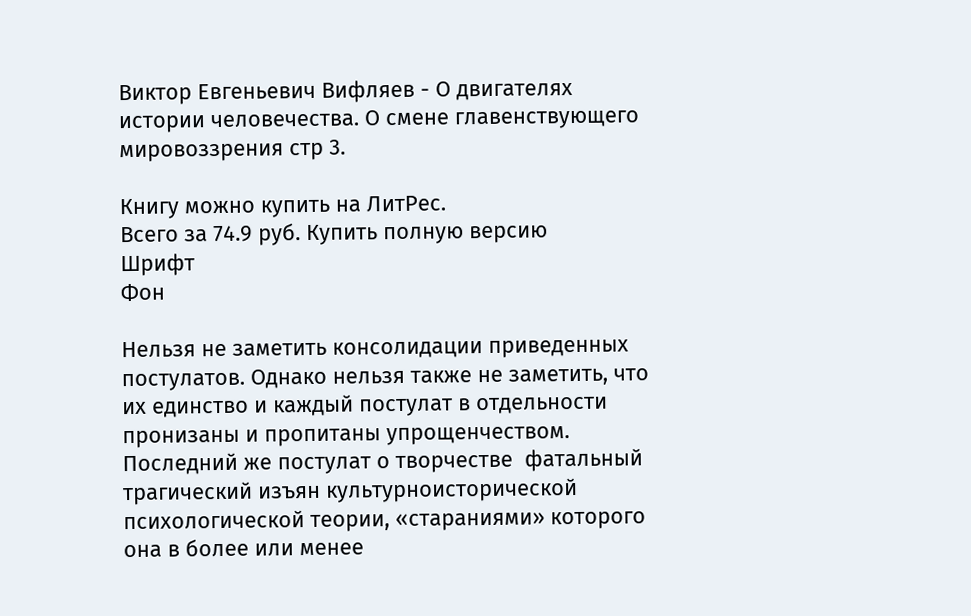Виктор Евгеньевич Вифляев - О двигателях истории человечества. О смене главенствующего мировоззрения стр 3.

Книгу можно купить на ЛитРес.
Всего за 74.9 руб. Купить полную версию
Шрифт
Фон

Нельзя не заметить консолидации приведенных постулатов. Однако нельзя также не заметить, что их единство и каждый постулат в отдельности пронизаны и пропитаны упрощенчеством. Последний же постулат о творчестве  фатальный трагический изъян культурноисторической психологической теории, «стараниями» которого она в более или менее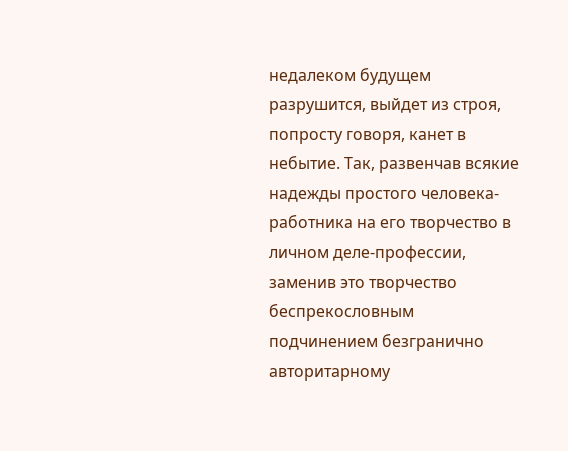недалеком будущем разрушится, выйдет из строя, попросту говоря, канет в небытие. Так, развенчав всякие надежды простого человека-работника на его творчество в личном деле-профессии, заменив это творчество беспрекословным подчинением безгранично авторитарному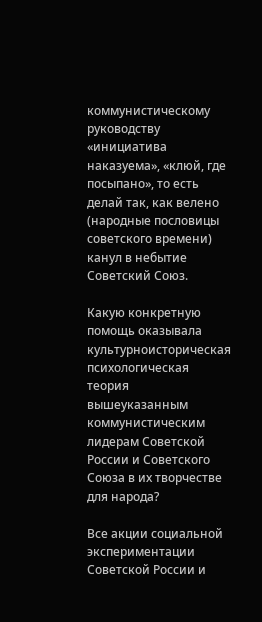коммунистическому руководству  «инициатива наказуема», «клюй, где посыпано», то есть делай так, как велено (народные пословицы советского времени)  канул в небытие Советский Союз.

Какую конкретную помощь оказывала культурноисторическая психологическая теория вышеуказанным коммунистическим лидерам Советской России и Советского Союза в их творчестве для народа?

Все акции социальной экспериментации Советской России и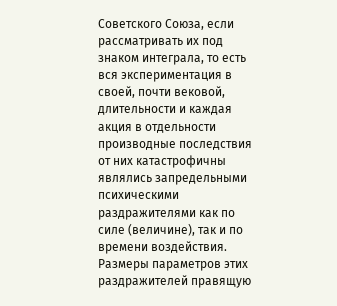Советского Союза, если рассматривать их под знаком интеграла, то есть вся экспериментация в своей, почти вековой, длительности и каждая акция в отдельности  производные последствия от них катастрофичны  являлись запредельными психическими раздражителями как по силе (величине), так и по времени воздействия. Размеры параметров этих раздражителей правящую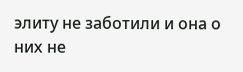элиту не заботили и она о них не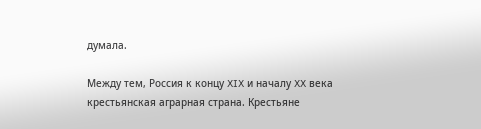думала.

Между тем, Россия к концу XIX и началу XX века  крестьянская аграрная страна. Крестьяне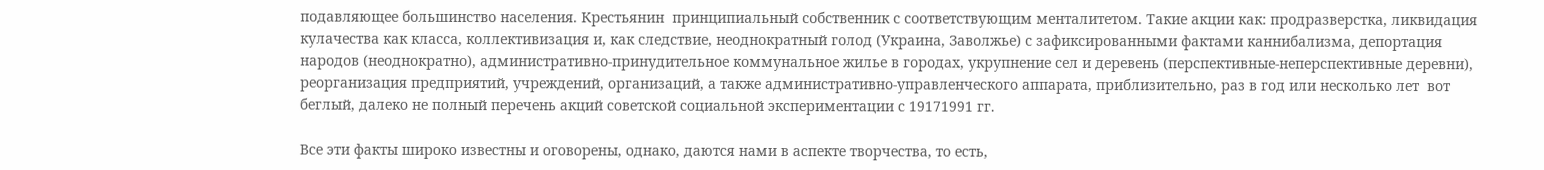подавляющее большинство населения. Крестьянин  принципиальный собственник с соответствующим менталитетом. Такие акции как: продразверстка, ликвидация кулачества как класса, коллективизация и, как следствие, неоднократный голод (Украина, Заволжье) с зафиксированными фактами каннибализма, депортация народов (неоднократно), административно-принудительное коммунальное жилье в городах, укрупнение сел и деревень (перспективные-неперспективные деревни), реорганизация предприятий, учреждений, организаций, а также административно-управленческого аппарата, приблизительно, раз в год или несколько лет  вот беглый, далеко не полный перечень акций советской социальной экспериментации с 19171991 гг.

Все эти факты широко известны и оговорены, однако, даются нами в аспекте творчества, то есть,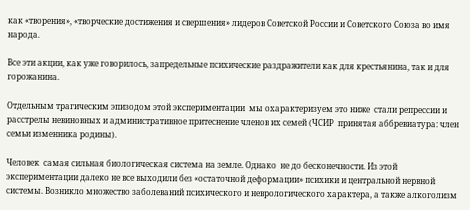как «творения», «творческие достижения и свершения» лидеров Советской России и Советского Союза во имя народа.

Все эти акции, как уже говорилось, запредельные психические раздражители как для крестьянина, так и для горожанина.

Отдельным трагическим эпизодом этой экспериментации  мы охарактеризуем это ниже  стали репрессии и расстрелы невиновных и административное притеснение членов их семей (ЧСИР  принятая аббревиатура: член семьи изменника родины).

Человек  самая сильная биологическая система на земле. Однако  не до бесконечности. Из этой экспериментации далеко не все выходили без «остаточной деформации» психики и центральной нервной системы. Возникло множество заболеваний психического и неврологического характера, а также алкоголизм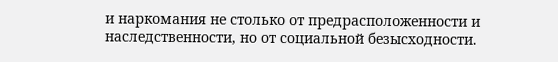и наркомания не столько от предрасположенности и наследственности, но от социальной безысходности.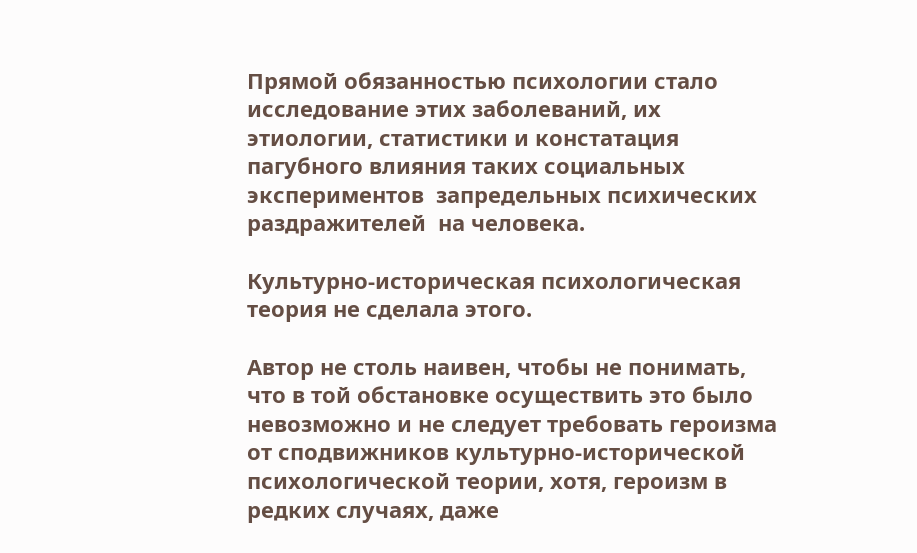Прямой обязанностью психологии стало исследование этих заболеваний, их этиологии, статистики и констатация пагубного влияния таких социальных экспериментов  запредельных психических раздражителей  на человека.

Культурно-историческая психологическая теория не сделала этого.

Автор не столь наивен, чтобы не понимать, что в той обстановке осуществить это было невозможно и не следует требовать героизма от сподвижников культурно-исторической психологической теории, хотя, героизм в редких случаях, даже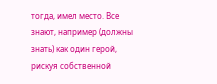тогда, имел место. Все знают, например (должны знать) как один герой, рискуя собственной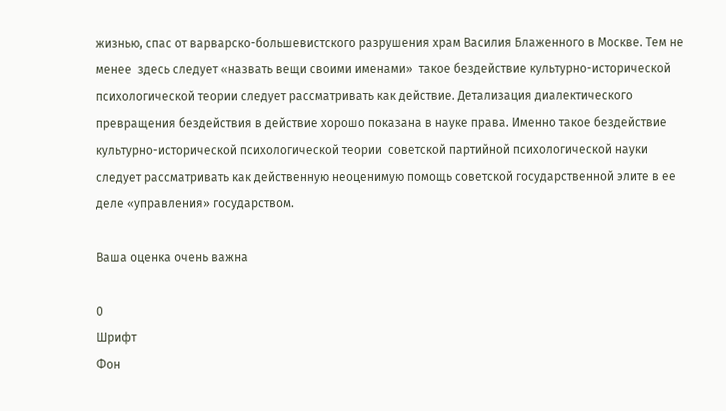жизнью, спас от варварско-большевистского разрушения храм Василия Блаженного в Москве. Тем не менее  здесь следует «назвать вещи своими именами»  такое бездействие культурно-исторической психологической теории следует рассматривать как действие. Детализация диалектического превращения бездействия в действие хорошо показана в науке права. Именно такое бездействие культурно-исторической психологической теории  советской партийной психологической науки  следует рассматривать как действенную неоценимую помощь советской государственной элите в ее деле «управления» государством.

Ваша оценка очень важна

0
Шрифт
Фон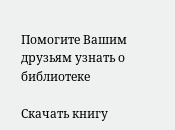Помогите Вашим друзьям узнать о библиотеке

Скачать книгу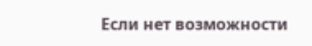Если нет возможности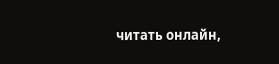читать онлайн,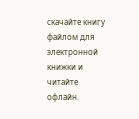скачайте книгу файлом для электронной книжки и читайте офлайн.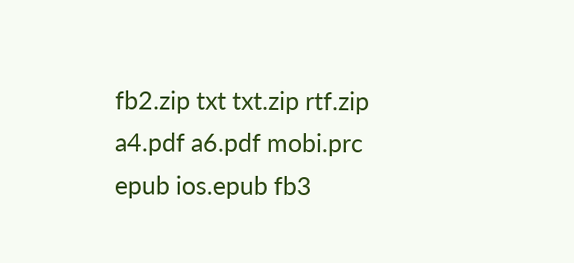fb2.zip txt txt.zip rtf.zip a4.pdf a6.pdf mobi.prc epub ios.epub fb3